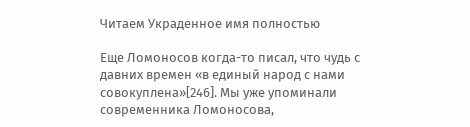Читаем Украденное имя полностью

Еще Ломоносов когда-то писал, что чудь с давних времен «в единый народ с нами совокуплена»[246]. Мы уже упоминали современника Ломоносова,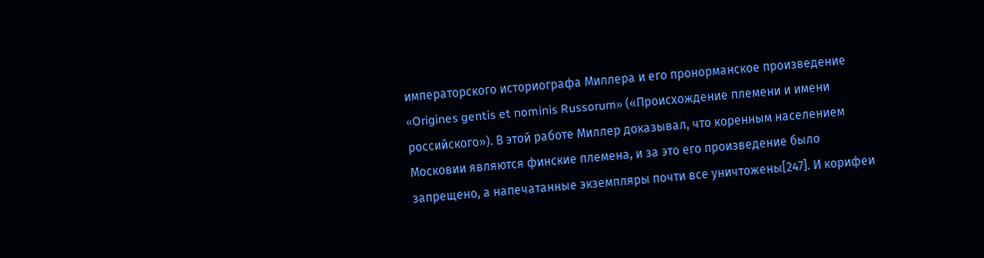императорского историографа Миллера и его пронорманское произведение «Origines gentis et nominis Russorum» («Происхождение племени и имени российского»). В этой работе Миллер доказывал, что коренным населением Московии являются финские племена, и за это его произведение было запрещено, а напечатанные экземпляры почти все уничтожены[247]. И корифеи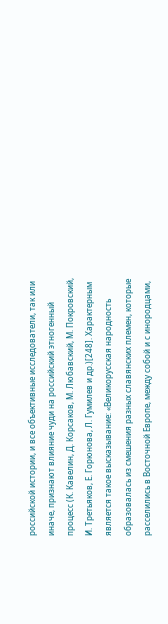российской истории, и все объективные исследователи, так или иначе, признают влияние чуди на российский этногенный процесс (К. Кавелин, Д. Корсаков, М. Любавский, М. Покровский, И. Третьяков, Е. Горюнова, Л. Гумилев и др.)[248]. Характерным является такое высказывание: «Великорусская народность образовалась из смешения разных славянских племен, которые расселились в Восточной Европе, между собой и с инородцами,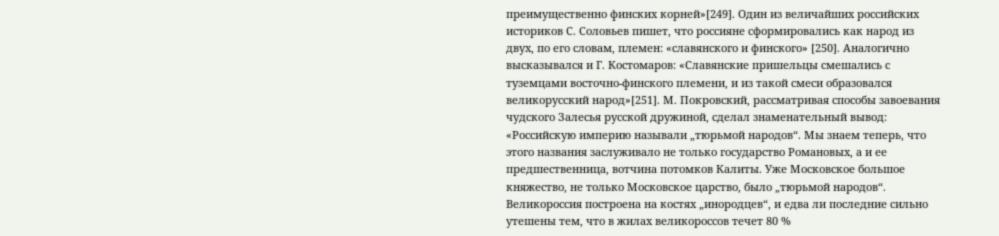преимущественно финских корней»[249]. Один из величайших российских историков С. Соловьев пишет, что россияне сформировались как народ из двух, по его словам, племен: «славянского и финского» [250]. Аналогично высказывался и Г. Костомаров: «Славянские пришельцы смешались с туземцами восточно-финского племени, и из такой смеси образовался великорусский народ»[251]. М. Покровский, рассматривая способы завоевания чудского Залесья русской дружиной, сделал знаменательный вывод: «Российскую империю называли „тюрьмой народов“. Мы знаем теперь, что этого названия заслуживало не только государство Романовых, а и ее предшественница, вотчина потомков Калиты. Уже Московское большое княжество, не только Московское царство, было „тюрьмой народов“. Великороссия построена на костях „инородцев“, и едва ли последние сильно утешены тем, что в жилах великороссов течет 80 %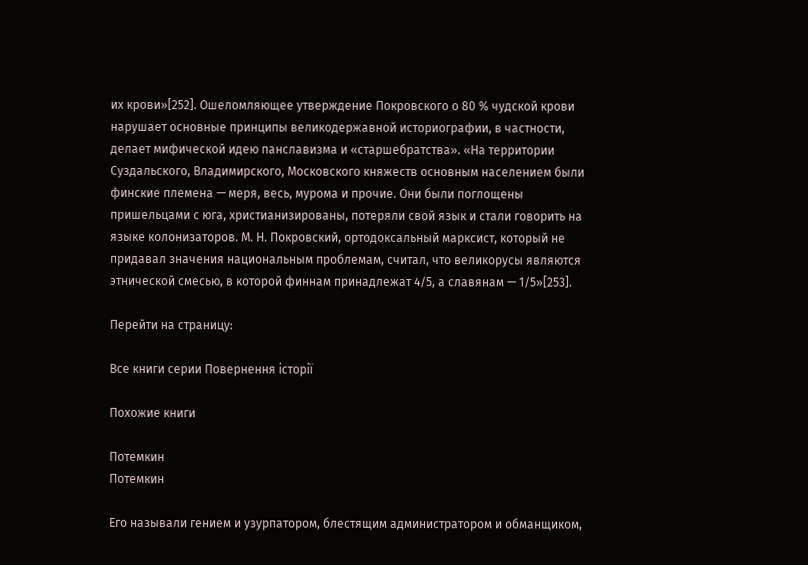их крови»[252]. Ошеломляющее утверждение Покровского о 80 % чудской крови нарушает основные принципы великодержавной историографии, в частности, делает мифической идею панславизма и «старшебратства». «На территории Суздальского, Владимирского, Московского княжеств основным населением были финские племена — меря, весь, мурома и прочие. Они были поглощены пришельцами с юга, христианизированы, потеряли свой язык и стали говорить на языке колонизаторов. М. Н. Покровский, ортодоксальный марксист, который не придавал значения национальным проблемам, считал, что великорусы являются этнической смесью, в которой финнам принадлежат 4/5, а славянам — 1/5»[253].

Перейти на страницу:

Все книги серии Повернення історії

Похожие книги

Потемкин
Потемкин

Его называли гением и узурпатором, блестящим администратором и обманщиком,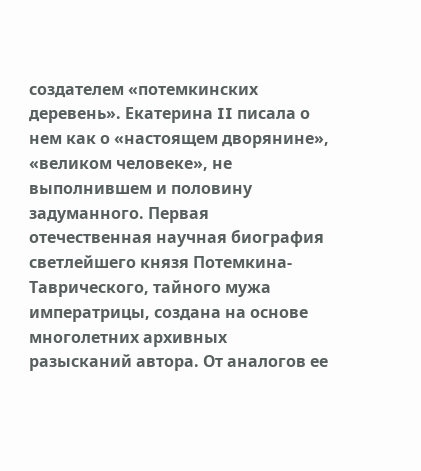создателем «потемкинских деревень». Екатерина II писала о нем как о «настоящем дворянине», «великом человеке», не выполнившем и половину задуманного. Первая отечественная научная биография светлейшего князя Потемкина-Таврического, тайного мужа императрицы, создана на основе многолетних архивных разысканий автора. От аналогов ее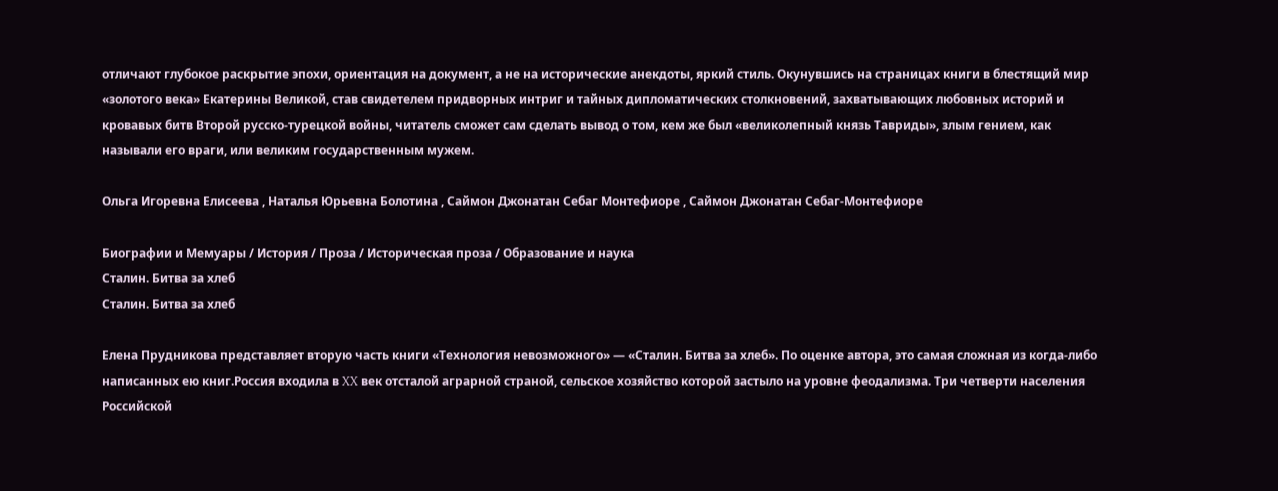отличают глубокое раскрытие эпохи, ориентация на документ, а не на исторические анекдоты, яркий стиль. Окунувшись на страницах книги в блестящий мир «золотого века» Екатерины Великой, став свидетелем придворных интриг и тайных дипломатических столкновений, захватывающих любовных историй и кровавых битв Второй русско-турецкой войны, читатель сможет сам сделать вывод о том, кем же был «великолепный князь Тавриды», злым гением, как называли его враги, или великим государственным мужем.

Ольга Игоревна Елисеева , Наталья Юрьевна Болотина , Саймон Джонатан Себаг Монтефиоре , Саймон Джонатан Себаг-Монтефиоре

Биографии и Мемуары / История / Проза / Историческая проза / Образование и наука
Сталин. Битва за хлеб
Сталин. Битва за хлеб

Елена Прудникова представляет вторую часть книги «Технология невозможного» — «Сталин. Битва за хлеб». По оценке автора, это самая сложная из когда-либо написанных ею книг.Россия входила в XX век отсталой аграрной страной, сельское хозяйство которой застыло на уровне феодализма. Три четверти населения Российской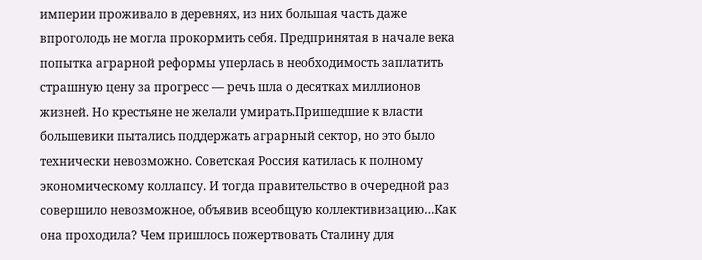империи проживало в деревнях, из них большая часть даже впроголодь не могла прокормить себя. Предпринятая в начале века попытка аграрной реформы уперлась в необходимость заплатить страшную цену за прогресс — речь шла о десятках миллионов жизней. Но крестьяне не желали умирать.Пришедшие к власти большевики пытались поддержать аграрный сектор, но это было технически невозможно. Советская Россия катилась к полному экономическому коллапсу. И тогда правительство в очередной раз совершило невозможное, объявив всеобщую коллективизацию…Как она проходила? Чем пришлось пожертвовать Сталину для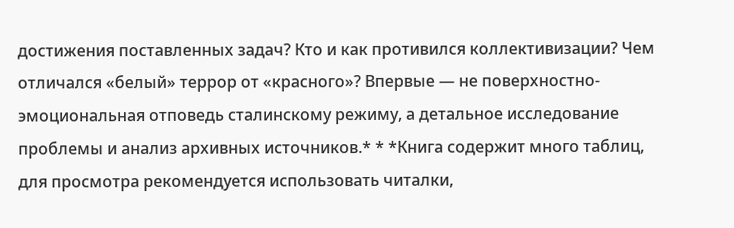достижения поставленных задач? Кто и как противился коллективизации? Чем отличался «белый» террор от «красного»? Впервые — не поверхностно-эмоциональная отповедь сталинскому режиму, а детальное исследование проблемы и анализ архивных источников.* * *Книга содержит много таблиц, для просмотра рекомендуется использовать читалки,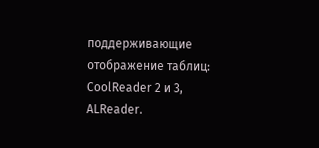поддерживающие отображение таблиц: CoolReader 2 и 3, ALReader.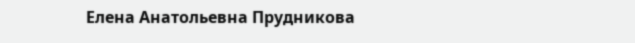Елена Анатольевна Прудникова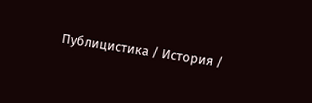Публицистика / История /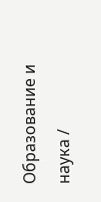Образование и наука /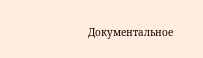Документальное